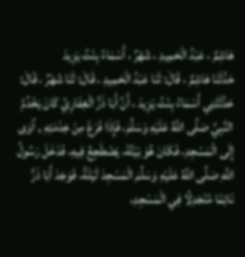هَاشِمٌ ، عَبْدُ الْحَمِيدِ ، شَهْرٌ ، أَسْمَاءُ بِنْتُ يَزِيدَ
حَدَّثَنَا هَاشِمٌ ، قَالَ: ثَنَا عَبْدُ الْحَمِيدِ ، قَالَ: ثَنَا شَهْرٌ ، قَالَ: حَدَّثَتْنِي أَسْمَاءُ بِنْتُ يَزِيدَ ، أَنَّ أَبَا ذَرٍّ الْغِفَارِيَّ كَانَ يَخْدُمُ النَّبِيَّ صَلَّى اللَّهُ عَلَيْهِ وَسَلَّمَ، فَإِذَا فَرَغَ مِنْ خِدْمَتِهِ , آوَى إِلَى الْمَسْجِدِ، فَكَانَ هُوَ بَيْتُهُ، يَضْطَجِعُ فِيهِ، فَدَخَلَ رَسُولُ اللَّهِ صَلَّى اللَّهُ عَلَيْهِ وَسَلَّمَ الْمَسْجِدَ لَيْلَةً، فَوَجَدَ أَبَا ذَرٍّ نَائِمًا مُنْجَدِلًا فِي الْمَسْجِدِ،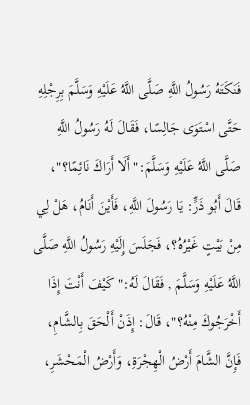فَنَكَتَهُ رَسُولُ اللَّهِ صَلَّى اللَّهُ عَلَيْهِ وَسَلَّمَ بِرِجْلِهِ حَتَّى اسْتَوَى جَالِسًا، فَقَالَ لَهُ رَسُولُ اللَّهِ صَلَّى اللَّهُ عَلَيْهِ وَسَلَّمَ:" أَلَا أَرَاكَ نَائِمًا؟"، قَالَ أَبُو ذَرٍّ: يَا رَسُولَ اللَّهِ، فَأَيْنَ أَنَامُ، هَلْ لِي مِنْ بَيْتٍ غَيْرُهُ؟، فَجَلَسَ إِلَيْهِ رَسُولُ اللَّهِ صَلَّى اللَّهُ عَلَيْهِ وَسَلَّمَ , فَقَالَ لَهُ:" كَيْفَ أَنْتَ إِذَا أَخْرَجُوكَ مِنْهُ؟"، قَالَ: إِذَنْ أَلْحَقَ بِالشَّامِ، فَإِنَّ الشَّامَ أَرْضُ الْهِجْرَةِ، وَأَرْضُ الْمَحْشَرِ،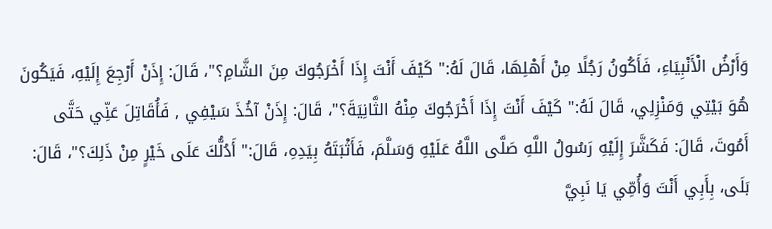وَأَرْضُ الْأَنْبِيَاءِ، فَأَكُونُ رَجُلًا مِنْ أَهْلِهَا، قَالَ لَهُ:" كَيْفَ أَنْتَ إِذَا أَخْرَجُوكَ مِنَ الشَّامِ؟"، قَالَ: إِذَنْ أَرْجِعَ إِلَيْهِ، فَيَكُونَ هُوَ بَيْتِي وَمَنْزِلِي، قَالَ لَهُ:" كَيْفَ أَنْتَ إِذَا أَخْرَجُوكَ مِنْهُ الثَّانِيَةَ؟"، قَالَ: إِذَنْ آخُذَ سَيْفِي , فَأُقَاتِلَ عَنِّي حَتَّى أَمُوتَ، قَالَ: فَكَشَّرَ إِلَيْهِ رَسُولُ اللَّهِ صَلَّى اللَّهُ عَلَيْهِ وَسَلَّمَ، فَأَثْبَتَهُ بِيَدِهِ، قَالَ:" أَدُلُّكَ عَلَى خَيْرٍ مِنْ ذَلِكَ؟"، قَالَ: بَلَى، بِأَبِي أَنْتَ وَأُمِّي يَا نَبِيَّ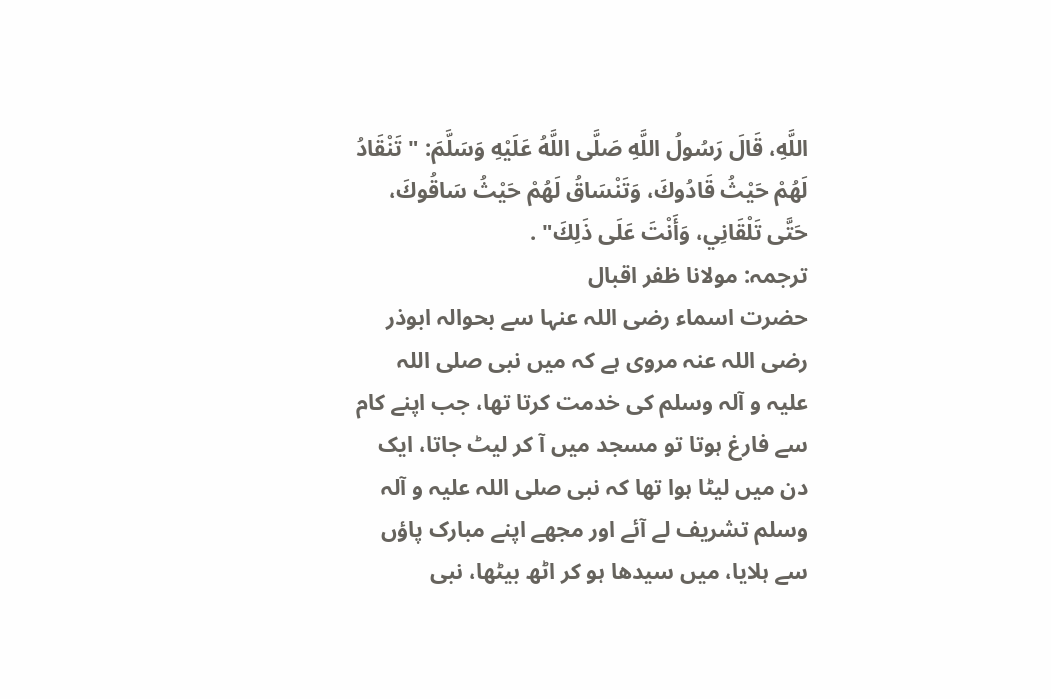اللَّهِ، قَالَ رَسُولُ اللَّهِ صَلَّى اللَّهُ عَلَيْهِ وَسَلَّمَ: " تَنْقَادُ لَهُمْ حَيْثُ قَادُوكَ، وَتَنْسَاقُ لَهُمْ حَيْثُ سَاقُوكَ، حَتَّى تَلْقَانِي، وَأَنْتَ عَلَى ذَلِكَ" .
ترجمہ: مولانا ظفر اقبال
حضرت اسماء رضی اللہ عنہا سے بحوالہ ابوذر رضی اللہ عنہ مروی ہے کہ میں نبی صلی اللہ علیہ و آلہ وسلم کی خدمت کرتا تھا، جب اپنے کام سے فارغ ہوتا تو مسجد میں آ کر لیٹ جاتا، ایک دن میں لیٹا ہوا تھا کہ نبی صلی اللہ علیہ و آلہ وسلم تشریف لے آئے اور مجھے اپنے مبارک پاؤں سے ہلایا، میں سیدھا ہو کر اٹھ بیٹھا، نبی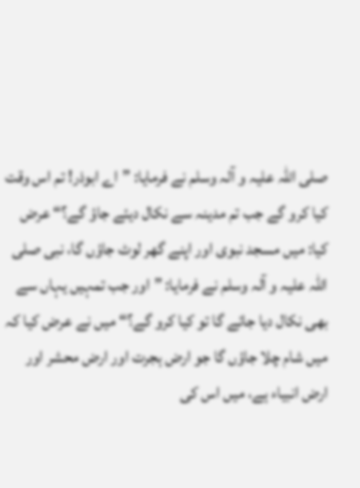صلی اللہ علیہ و آلہ وسلم نے فرمایا: ”اے ابوذر! تم اس وقت کیا کرو گے جب تم مدینہ سے نکال دیئے جاؤ گے؟“ عرض کیا: میں مسجد نبوی اور اپنے گھر لوٹ جاؤں گا، نبی صلی اللہ علیہ و آلہ وسلم نے فرمایا: ”اور جب تمہیں یہاں سے بھی نکال دیا جائے گا تو کیا کرو گے؟“ میں نے عرض کیا کہ میں شام چلا جاؤں گا جو ارض ہجرت اور ارض محشر اور ارض انبیاء ہے، میں اس کی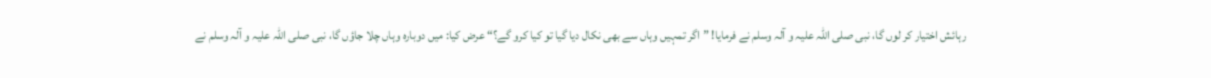رہائش اختیار کر لوں گا، نبی صلی اللہ علیہ و آلہ وسلم نے فرمایا! ”اگر تمہیں وہاں سے بھی نکال دیا گیا تو کیا کرو گے؟“ عرض کیا: میں دوبارہ وہاں چلا جاؤں گا، نبی صلی اللہ علیہ و آلہ وسلم نے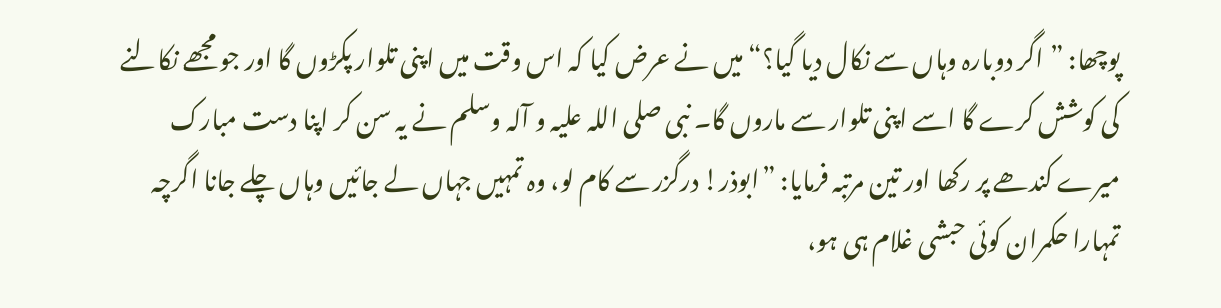پوچھا: ”اگر دوبارہ وہاں سے نکال دیا گیا؟“ میں نے عرض کیا کہ اس وقت میں اپنی تلوار پکڑوں گا اور جو مجھے نکالنے کی کوشش کرے گا اسے اپنی تلوار سے ماروں گا۔ نبی صلی اللہ علیہ و آلہ وسلم نے یہ سن کر اپنا دست مبارک میرے کندھے پر رکھا اور تین مرتبہ فرمایا: ”ابوذر! درگزر سے کام لو، وہ تمہیں جہاں لے جائیں وہاں چلے جانا اگرچہ تمہارا حکمران کوئی حبشی غلام ہی ہو،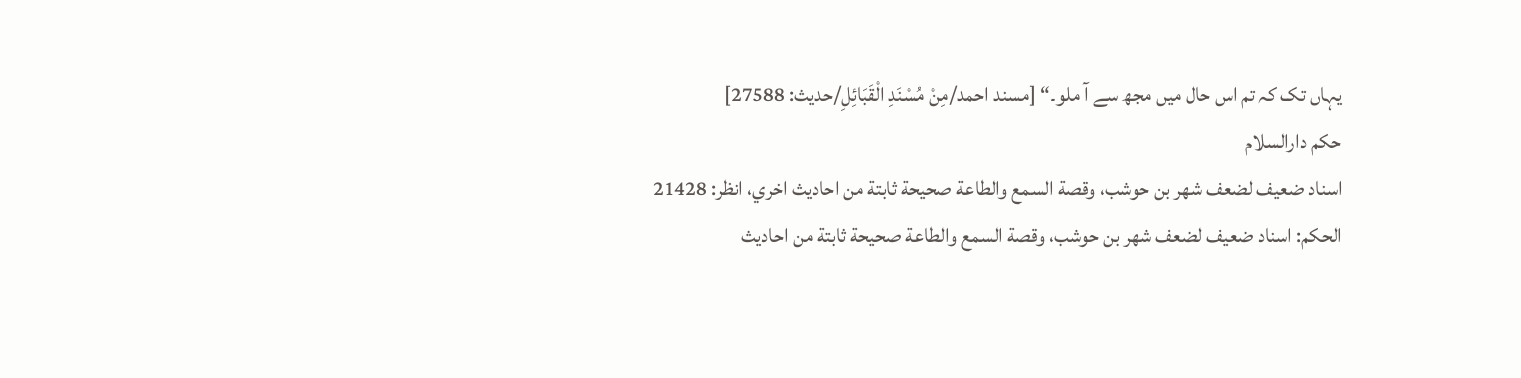یہاں تک کہ تم اس حال میں مجھ سے آ ملو۔“ [مسند احمد/مِنْ مُسْنَدِ الْقَبَائِلِ/حدیث: 27588]
حکم دارالسلام
اسناد ضعيف لضعف شهر بن حوشب، وقصة السمع والطاعة صحيحة ثابتة من احاديث اخري، انظر: 21428
الحكم: اسناد ضعيف لضعف شهر بن حوشب، وقصة السمع والطاعة صحيحة ثابتة من احاديث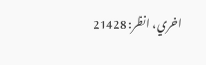اخري، انظر: 21428